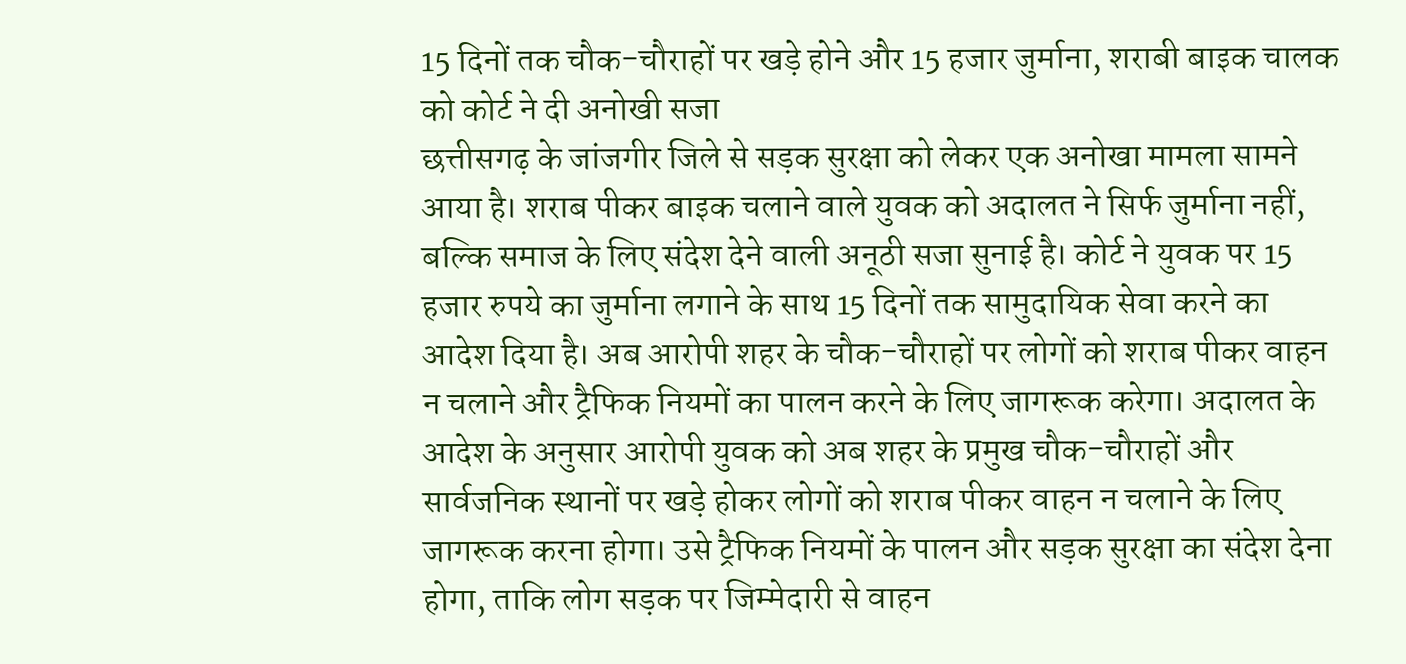15 दिनों तक चौक-चौराहों पर खड़े होने और 15 हजार जुर्माना, शराबी बाइक चालक को कोर्ट ने दी अनोखी सजा
छत्तीसगढ़ के जांजगीर जिले से सड़क सुरक्षा को लेकर एक अनोखा मामला सामने आया है। शराब पीकर बाइक चलाने वाले युवक को अदालत ने सिर्फ जुर्माना नहीं, बल्कि समाज के लिए संदेश देने वाली अनूठी सजा सुनाई है। कोर्ट ने युवक पर 15 हजार रुपये का जुर्माना लगाने के साथ 15 दिनों तक सामुदायिक सेवा करने का आदेश दिया है। अब आरोपी शहर के चौक-चौराहों पर लोगों को शराब पीकर वाहन न चलाने और ट्रैफिक नियमों का पालन करने के लिए जागरूक करेगा। अदालत के आदेश के अनुसार आरोपी युवक को अब शहर के प्रमुख चौक-चौराहों और सार्वजनिक स्थानों पर खड़े होकर लोगों को शराब पीकर वाहन न चलाने के लिए जागरूक करना होगा। उसे ट्रैफिक नियमों के पालन और सड़क सुरक्षा का संदेश देना होगा, ताकि लोग सड़क पर जिम्मेदारी से वाहन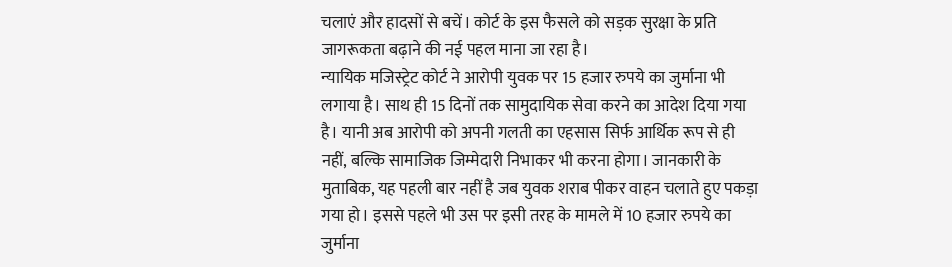चलाएं और हादसों से बचें। कोर्ट के इस फैसले को सड़क सुरक्षा के प्रति जागरूकता बढ़ाने की नई पहल माना जा रहा है।
न्यायिक मजिस्ट्रेट कोर्ट ने आरोपी युवक पर 15 हजार रुपये का जुर्माना भी लगाया है। साथ ही 15 दिनों तक सामुदायिक सेवा करने का आदेश दिया गया है। यानी अब आरोपी को अपनी गलती का एहसास सिर्फ आर्थिक रूप से ही नहीं, बल्कि सामाजिक जिम्मेदारी निभाकर भी करना होगा। जानकारी के मुताबिक, यह पहली बार नहीं है जब युवक शराब पीकर वाहन चलाते हुए पकड़ा गया हो। इससे पहले भी उस पर इसी तरह के मामले में 10 हजार रुपये का जुर्माना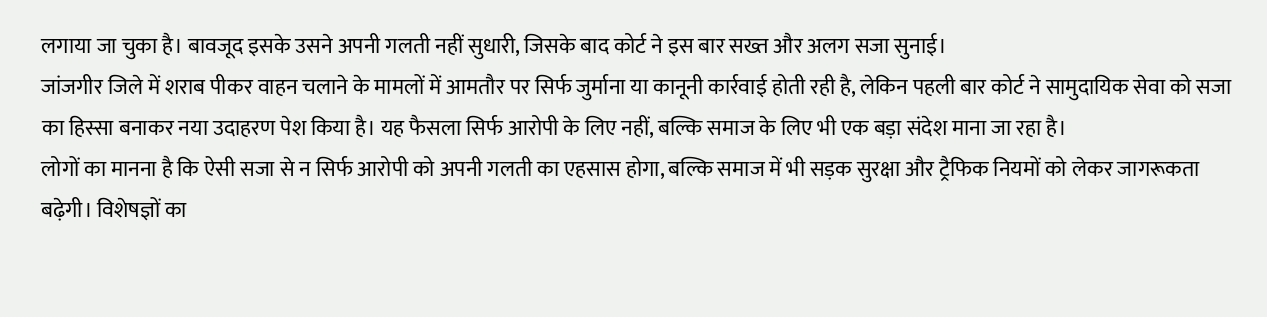लगाया जा चुका है। बावजूद इसके उसने अपनी गलती नहीं सुधारी, जिसके बाद कोर्ट ने इस बार सख्त और अलग सजा सुनाई।
जांजगीर जिले में शराब पीकर वाहन चलाने के मामलों में आमतौर पर सिर्फ जुर्माना या कानूनी कार्रवाई होती रही है, लेकिन पहली बार कोर्ट ने सामुदायिक सेवा को सजा का हिस्सा बनाकर नया उदाहरण पेश किया है। यह फैसला सिर्फ आरोपी के लिए नहीं, बल्कि समाज के लिए भी एक बड़ा संदेश माना जा रहा है।
लोगों का मानना है कि ऐसी सजा से न सिर्फ आरोपी को अपनी गलती का एहसास होगा, बल्कि समाज में भी सड़क सुरक्षा और ट्रैफिक नियमों को लेकर जागरूकता बढ़ेगी। विशेषज्ञों का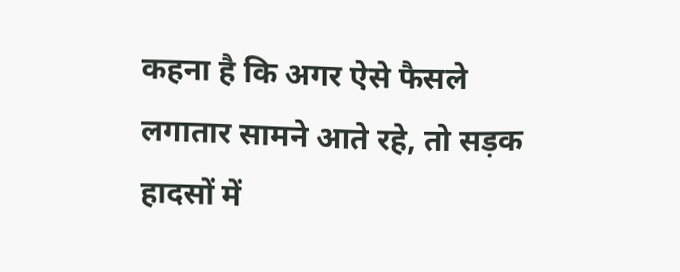कहना है कि अगर ऐसे फैसले लगातार सामने आते रहे, तो सड़क हादसों में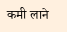कमी लाने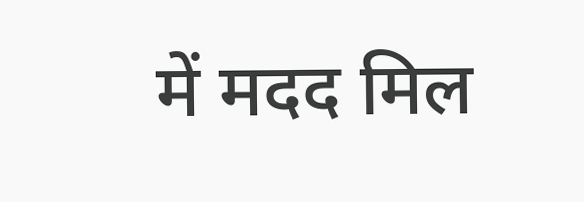में मदद मिल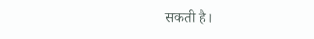सकती है।